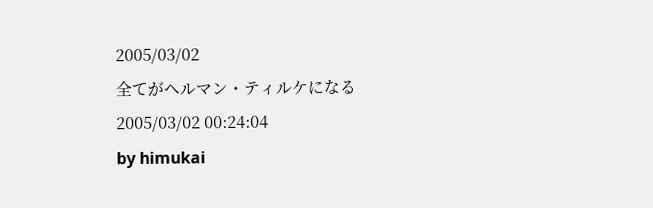2005/03/02
全てがヘルマン・ティルケになる
2005/03/02 00:24:04
by himukai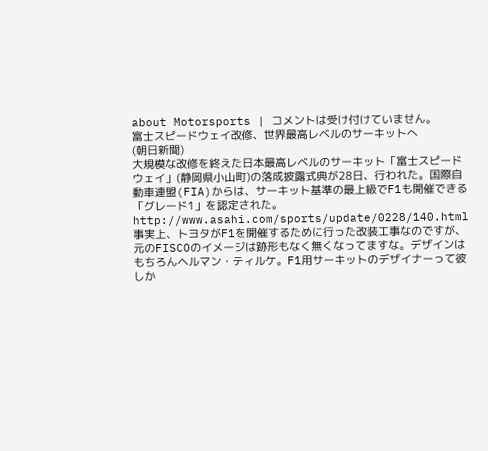about Motorsports | コメントは受け付けていません。
富士スピードウェイ改修、世界最高レベルのサーキットへ
(朝日新聞)
大規模な改修を終えた日本最高レベルのサーキット「富士スピードウェイ」(静岡県小山町)の落成披露式典が28日、行われた。国際自動車連盟(FIA)からは、サーキット基準の最上級でF1も開催できる「グレード1」を認定された。
http://www.asahi.com/sports/update/0228/140.html
事実上、トヨタがF1を開催するために行った改装工事なのですが、元のFISCOのイメージは跡形もなく無くなってますな。デザインはもちろんヘルマン・ティルケ。F1用サーキットのデザイナーって彼しか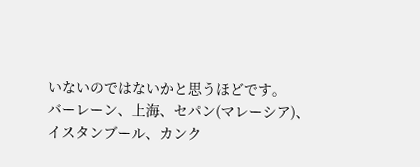いないのではないかと思うほどです。
バーレーン、上海、セパン(マレーシア)、イスタンブール、カンク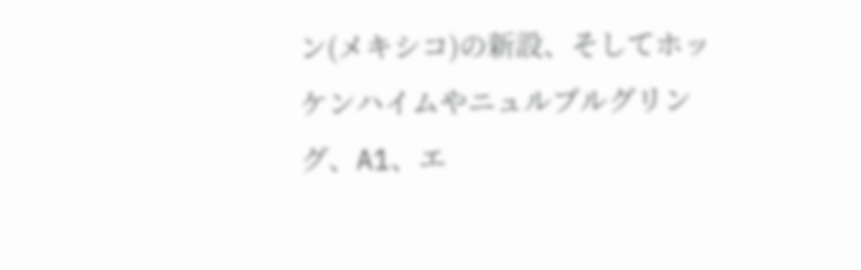ン(メキシコ)の新設、そしてホッケンハイムやニュルブルグリング、A1、エ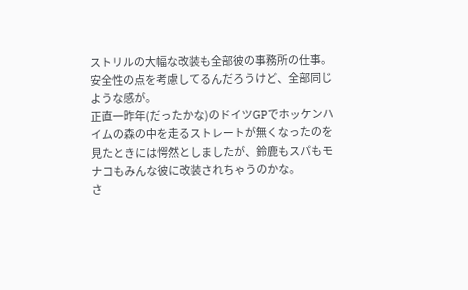ストリルの大幅な改装も全部彼の事務所の仕事。安全性の点を考慮してるんだろうけど、全部同じような感が。
正直一昨年(だったかな)のドイツGPでホッケンハイムの森の中を走るストレートが無くなったのを見たときには愕然としましたが、鈴鹿もスパもモナコもみんな彼に改装されちゃうのかな。
さ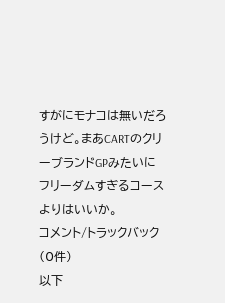すがにモナコは無いだろうけど。まあCARTのクリーブランドGPみたいにフリーダムすぎるコースよりはいいか。
コメント/トラックバック(0件)
以下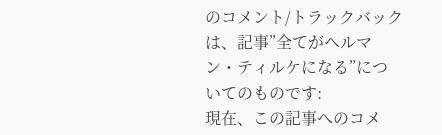のコメント/トラックバックは、記事”全てがヘルマン・ティルケになる”についてのものです:
現在、この記事へのコメ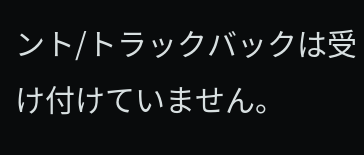ント/トラックバックは受け付けていません。